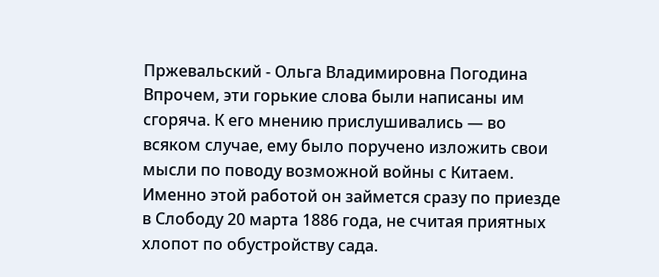Пржевальский - Ольга Владимировна Погодина
Впрочем, эти горькие слова были написаны им сгоряча. К его мнению прислушивались — во всяком случае, ему было поручено изложить свои мысли по поводу возможной войны с Китаем. Именно этой работой он займется сразу по приезде в Слободу 20 марта 1886 года, не считая приятных хлопот по обустройству сада.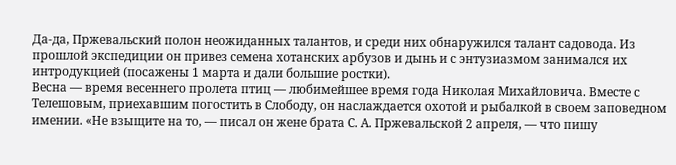Да-да, Пржевальский полон неожиданных талантов, и среди них обнаружился талант садовода. Из прошлой экспедиции он привез семена хотанских арбузов и дынь и с энтузиазмом занимался их интродукцией (посажены 1 марта и дали большие ростки).
Весна — время весеннего пролета птиц — любимейшее время года Николая Михайловича. Вместе с Телешовым, приехавшим погостить в Слободу, он наслаждается охотой и рыбалкой в своем заповедном имении. «Не взыщите на то, — писал он жене брата С. А. Пржевальской 2 апреля, — что пишу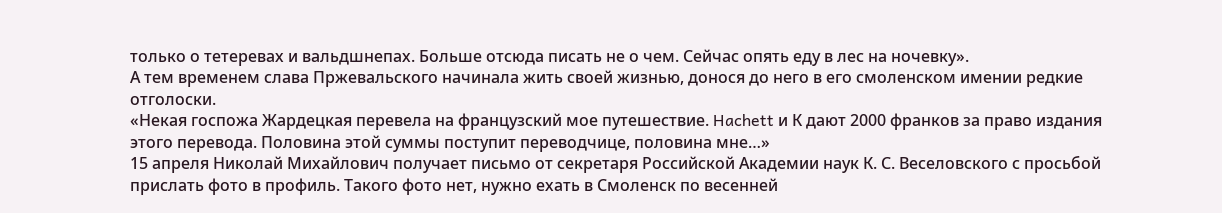только о тетеревах и вальдшнепах. Больше отсюда писать не о чем. Сейчас опять еду в лес на ночевку».
А тем временем слава Пржевальского начинала жить своей жизнью, донося до него в его смоленском имении редкие отголоски.
«Некая госпожа Жардецкая перевела на французский мое путешествие. Hachett и К дают 2000 франков за право издания этого перевода. Половина этой суммы поступит переводчице, половина мне…»
15 апреля Николай Михайлович получает письмо от секретаря Российской Академии наук К. С. Веселовского с просьбой прислать фото в профиль. Такого фото нет, нужно ехать в Смоленск по весенней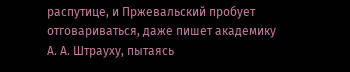распутице, и Пржевальский пробует отговариваться, даже пишет академику А. А. Штрауху, пытаясь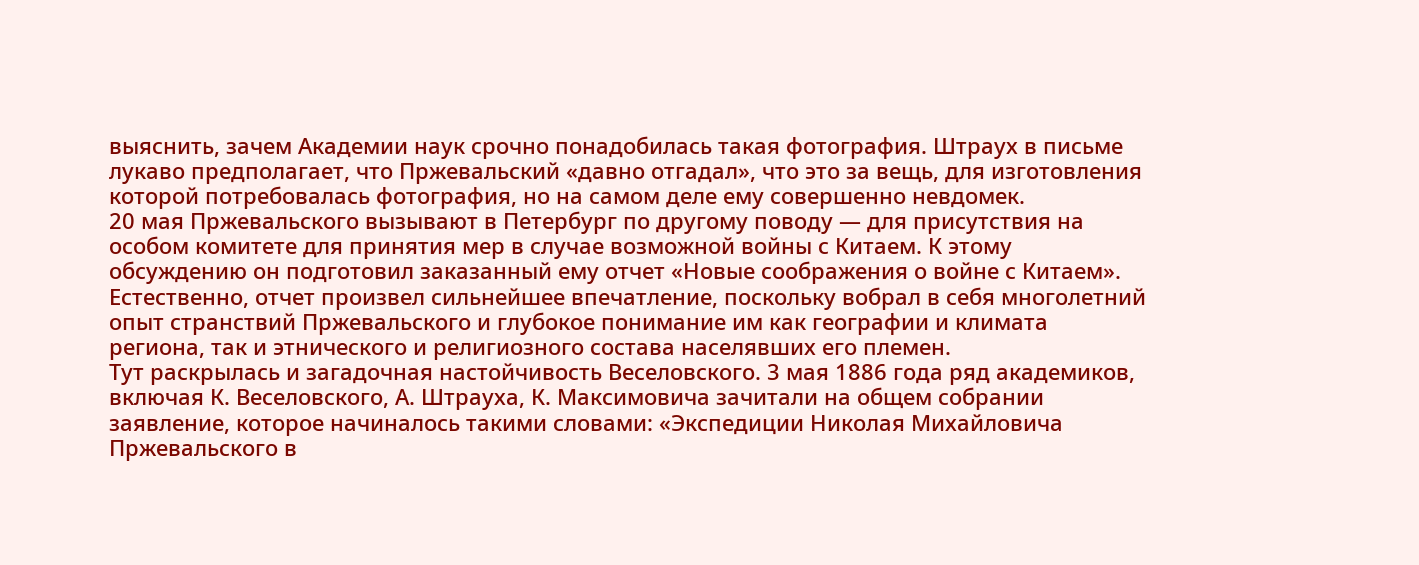выяснить, зачем Академии наук срочно понадобилась такая фотография. Штраух в письме лукаво предполагает, что Пржевальский «давно отгадал», что это за вещь, для изготовления которой потребовалась фотография, но на самом деле ему совершенно невдомек.
20 мая Пржевальского вызывают в Петербург по другому поводу — для присутствия на особом комитете для принятия мер в случае возможной войны с Китаем. К этому обсуждению он подготовил заказанный ему отчет «Новые соображения о войне с Китаем». Естественно, отчет произвел сильнейшее впечатление, поскольку вобрал в себя многолетний опыт странствий Пржевальского и глубокое понимание им как географии и климата региона, так и этнического и религиозного состава населявших его племен.
Тут раскрылась и загадочная настойчивость Веселовского. 3 мая 1886 года ряд академиков, включая К. Веселовского, А. Штрауха, К. Максимовича зачитали на общем собрании заявление, которое начиналось такими словами: «Экспедиции Николая Михайловича Пржевальского в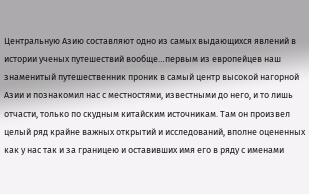Центральную Азию составляют одно из самых выдающихся явлений в истории ученых путешествий вообще…первым из европейцев наш знаменитый путешественник проник в самый центр высокой нагорной Азии и познакомил нас с местностями, известными до него, и то лишь отчасти, только по скудным китайским источникам. Там он произвел целый ряд крайне важных открытий и исследований, вполне оцененных как у нас так и за границею и оставивших имя его в ряду с именами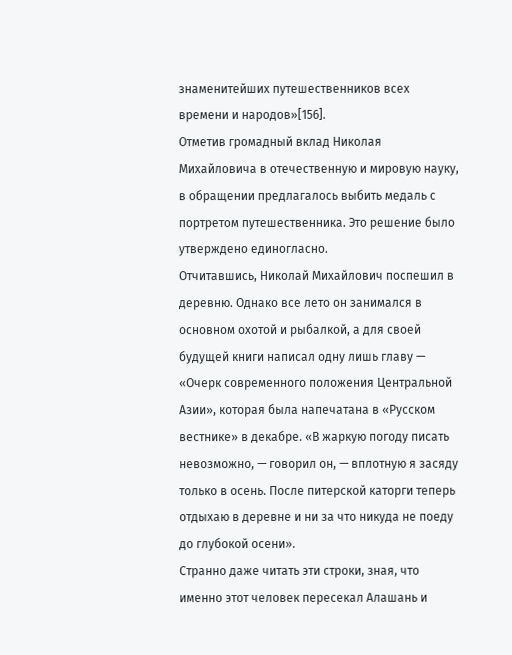знаменитейших путешественников всех времени и народов»[156].
Отметив громадный вклад Николая Михайловича в отечественную и мировую науку, в обращении предлагалось выбить медаль с портретом путешественника. Это решение было утверждено единогласно.
Отчитавшись, Николай Михайлович поспешил в деревню. Однако все лето он занимался в основном охотой и рыбалкой, а для своей будущей книги написал одну лишь главу — «Очерк современного положения Центральной Азии», которая была напечатана в «Русском вестнике» в декабре. «В жаркую погоду писать невозможно, — говорил он, — вплотную я засяду только в осень. После питерской каторги теперь отдыхаю в деревне и ни за что никуда не поеду до глубокой осени».
Странно даже читать эти строки, зная, что именно этот человек пересекал Алашань и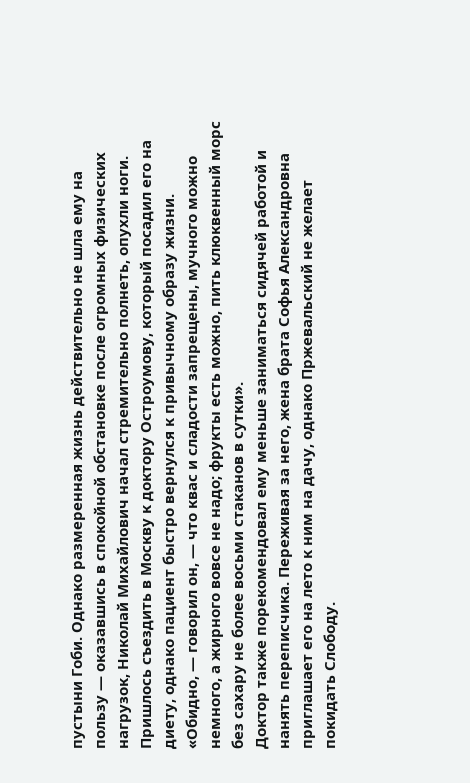пустыни Гоби. Однако размеренная жизнь действительно не шла ему на пользу — оказавшись в спокойной обстановке после огромных физических нагрузок, Николай Михайлович начал стремительно полнеть, опухли ноги. Пришлось съездить в Москву к доктору Остроумову, который посадил его на диету, однако пациент быстро вернулся к привычному образу жизни. «Обидно, — говорил он, — что квас и сладости запрещены, мучного можно немного, а жирного вовсе не надо; фрукты есть можно, пить клюквенный морс без сахару не более восьми стаканов в сутки».
Доктор также порекомендовал ему меньше заниматься сидячей работой и нанять переписчика. Переживая за него, жена брата Софья Александровна приглашает его на лето к ним на дачу, однако Пржевальский не желает покидать Слободу.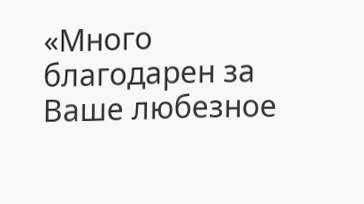«Много благодарен за Ваше любезное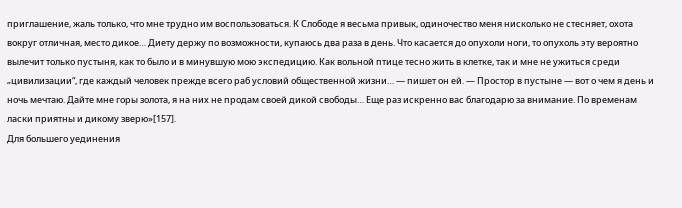приглашение, жаль только, что мне трудно им воспользоваться. К Слободе я весьма привык, одиночество меня нисколько не стесняет, охота вокруг отличная, место дикое… Диету держу по возможности, купаюсь два раза в день. Что касается до опухоли ноги, то опухоль эту вероятно вылечит только пустыня, как то было и в минувшую мою экспедицию. Как вольной птице тесно жить в клетке, так и мне не ужиться среди „цивилизации“, где каждый человек прежде всего раб условий общественной жизни… — пишет он ей. — Простор в пустыне — вот о чем я день и ночь мечтаю. Дайте мне горы золота, я на них не продам своей дикой свободы… Еще раз искренно вас благодарю за внимание. По временам ласки приятны и дикому зверю»[157].
Для большего уединения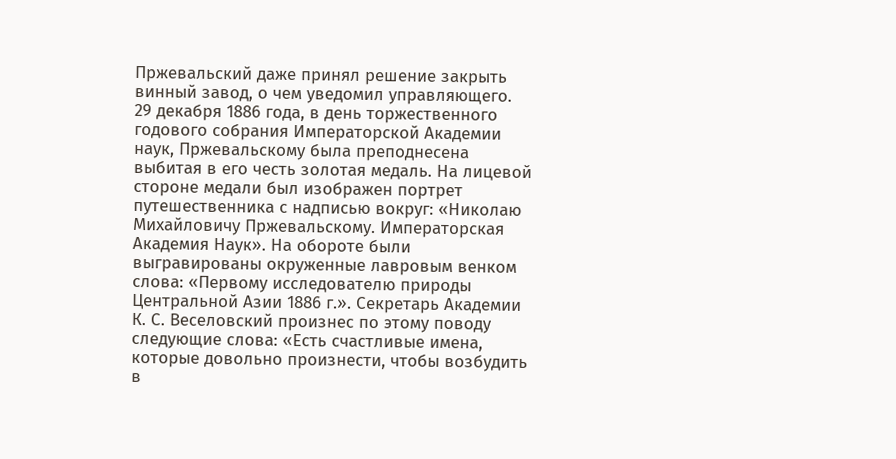Пржевальский даже принял решение закрыть винный завод, о чем уведомил управляющего.
29 декабря 1886 года, в день торжественного годового собрания Императорской Академии наук, Пржевальскому была преподнесена выбитая в его честь золотая медаль. На лицевой стороне медали был изображен портрет путешественника с надписью вокруг: «Николаю Михайловичу Пржевальскому. Императорская Академия Наук». На обороте были выгравированы окруженные лавровым венком слова: «Первому исследователю природы Центральной Азии 1886 г.». Секретарь Академии К. С. Веселовский произнес по этому поводу следующие слова: «Есть счастливые имена, которые довольно произнести, чтобы возбудить в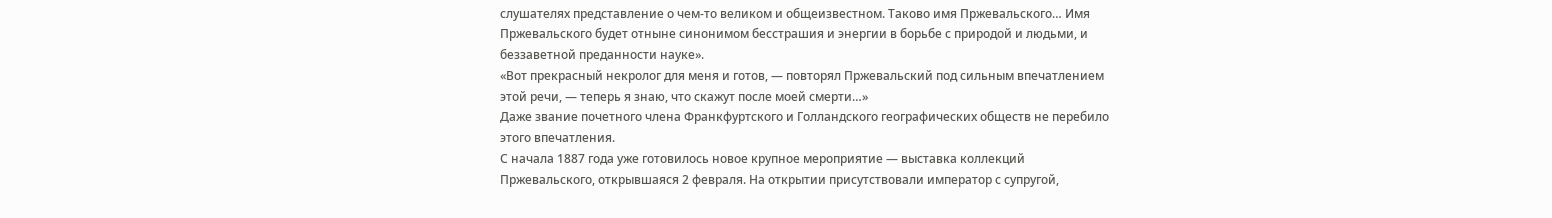слушателях представление о чем-то великом и общеизвестном. Таково имя Пржевальского… Имя Пржевальского будет отныне синонимом бесстрашия и энергии в борьбе с природой и людьми, и беззаветной преданности науке».
«Вот прекрасный некролог для меня и готов, — повторял Пржевальский под сильным впечатлением этой речи, — теперь я знаю, что скажут после моей смерти…»
Даже звание почетного члена Франкфуртского и Голландского географических обществ не перебило этого впечатления.
С начала 1887 года уже готовилось новое крупное мероприятие — выставка коллекций Пржевальского, открывшаяся 2 февраля. На открытии присутствовали император с супругой,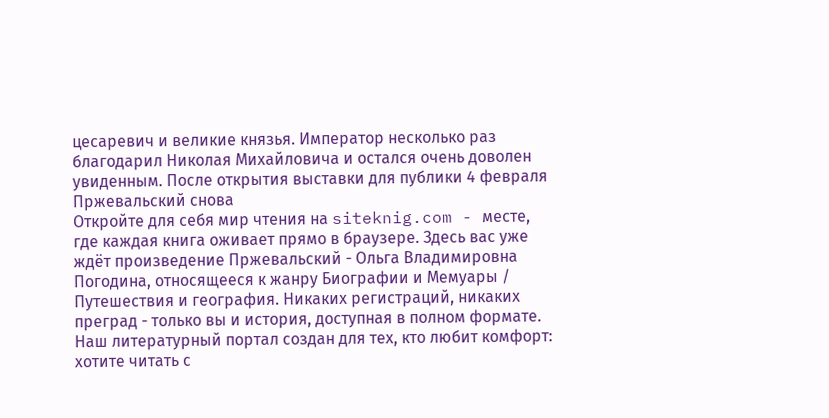цесаревич и великие князья. Император несколько раз благодарил Николая Михайловича и остался очень доволен увиденным. После открытия выставки для публики 4 февраля Пржевальский снова
Откройте для себя мир чтения на siteknig.com - месте, где каждая книга оживает прямо в браузере. Здесь вас уже ждёт произведение Пржевальский - Ольга Владимировна Погодина, относящееся к жанру Биографии и Мемуары / Путешествия и география. Никаких регистраций, никаких преград - только вы и история, доступная в полном формате. Наш литературный портал создан для тех, кто любит комфорт: хотите читать с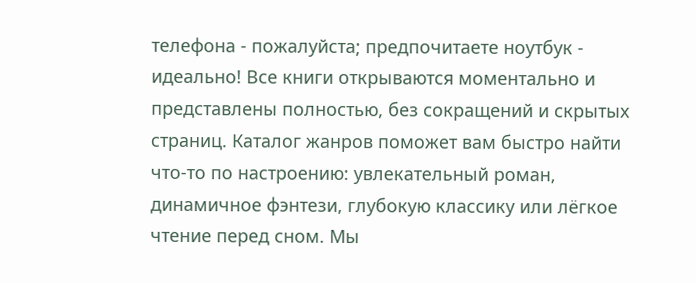телефона - пожалуйста; предпочитаете ноутбук - идеально! Все книги открываются моментально и представлены полностью, без сокращений и скрытых страниц. Каталог жанров поможет вам быстро найти что-то по настроению: увлекательный роман, динамичное фэнтези, глубокую классику или лёгкое чтение перед сном. Мы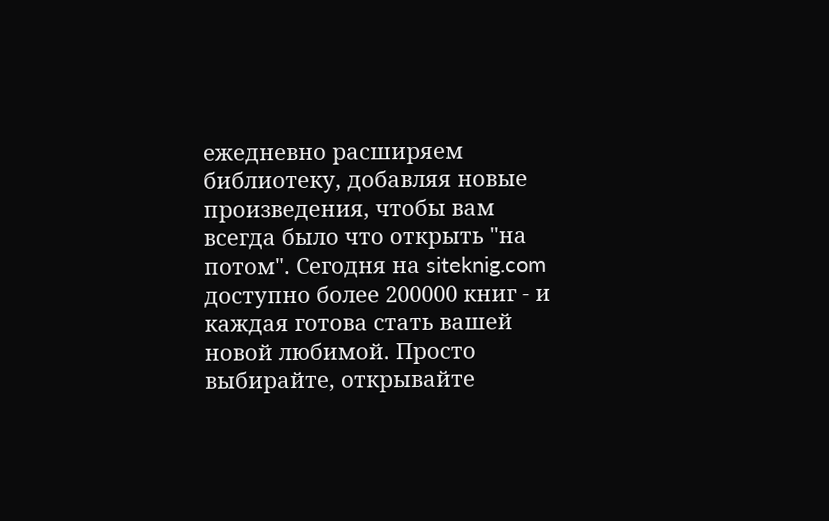ежедневно расширяем библиотеку, добавляя новые произведения, чтобы вам всегда было что открыть "на потом". Сегодня на siteknig.com доступно более 200000 книг - и каждая готова стать вашей новой любимой. Просто выбирайте, открывайте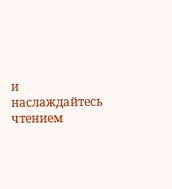и наслаждайтесь чтением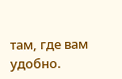там, где вам удобно.